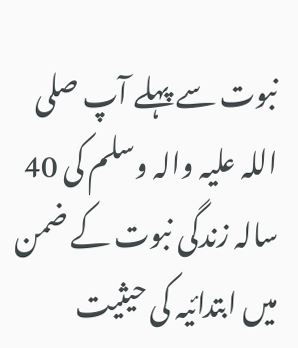نبوت سے پہلے آپ صلی اللہ علیہ والہ وسلم کی 40 سالہ زندگی نبوت کے ضمن میں ابتدائیہ کی حیثیت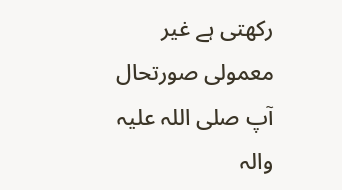رکھتی ہے غیر معمولی صورتحال آپ صلی اللہ علیہ والہ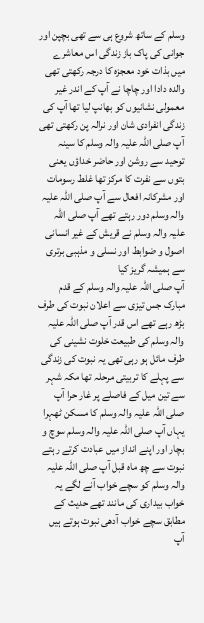وسلم کے ساتھ شروع ہی سے تھی بچپن اور جوانی کی پاک باز زندگی اس معاشرے میں بذات خود معجزہ کا درجہ رکھتی تھی والدہ دادا اور چاچا نے آپ کے اندر غیر معمولی نشانیوں کو بھانپ لیا تھا آپ کی زندگی انفرادی شان اور نرالہ پن رکھتی تھی آپ صلی اللہ علیہ والہ وسلم کا سینہ توحید سے روشن اور حاضر خداؤں یعنی بتوں سے نفرت کا مرکز تھا غلط رسومات اور مشرکانہ افعال سے آپ صلی اللہ علیہ والہ وسلم دور رہتے تھے آپ صلی اللہ علیہ والہ وسلم نے قریش کے غیر انسانی اصول و ضوابط اور نسلی و مذہبی برتری سے ہمیشہ گریز کیا
آپ صلی اللہ علیہ والہ وسلم کے قدم مبارک جس تیزی سے اعلان نبوت کی طرف بڑھ رہے تھے اس قدر آپ صلی اللہ علیہ والہ وسلم کی طبیعت خلوت نشینی کی طرف مائل ہو رہی تھی یہ نبوت کی زندگی سے پہلے کا تربیتی مرحلہ تھا مکہ شہر سے تین میل کے فاصلے پر غار حرا آپ صلی اللہ علیہ والہ وسلم کا مسکن ٹھہرا یہاں آپ صلی اللہ علیہ والہ وسلم سوچ و بچار اور اپنے انداز میں عبادت کرتے رہتے نبوت سے چھ ماہ قبل آپ صلی اللہ علیہ والہ وسلم کو سچے خواب آنے لگے یہ خواب بیداری کی مانند تھے حدیث کے مطابق سچے خواب آدھی نبوت ہوتے ہیں
آپ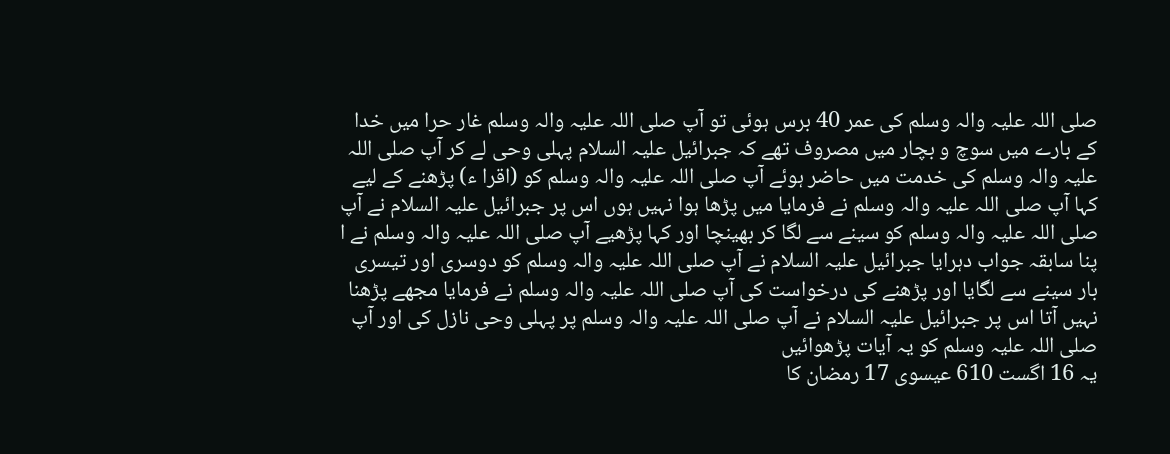صلی اللہ علیہ والہ وسلم کی عمر 40 برس ہوئی تو آپ صلی اللہ علیہ والہ وسلم غار حرا میں خدا کے بارے میں سوچ و بچار میں مصروف تھے کہ جبرائیل علیہ السلام پہلی وحی لے کر آپ صلی اللہ علیہ والہ وسلم کی خدمت میں حاضر ہوئے آپ صلی اللہ علیہ والہ وسلم کو (اقرا ء) پڑھنے کے لیے کہا آپ صلی اللہ علیہ والہ وسلم نے فرمایا میں پڑھا ہوا نہیں ہوں اس پر جبرائیل علیہ السلام نے آپ صلی اللہ علیہ والہ وسلم کو سینے سے لگا کر بھینچا اور کہا پڑھیے آپ صلی اللہ علیہ والہ وسلم نے ا پنا سابقہ جواب دہرایا جبرائیل علیہ السلام نے آپ صلی اللہ علیہ والہ وسلم کو دوسری اور تیسری بار سینے سے لگایا اور پڑھنے کی درخواست کی آپ صلی اللہ علیہ والہ وسلم نے فرمایا مجھے پڑھنا نہیں آتا اس پر جبرائیل علیہ السلام نے آپ صلی اللہ علیہ والہ وسلم پر پہلی وحی نازل کی اور آپ صلی اللہ علیہ وسلم کو یہ آیات پڑھوائیں
یہ 16 اگست 610 عیسوی 17 رمضان کا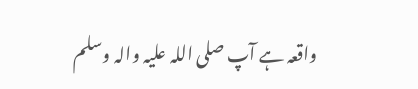واقعہ ہے آپ صلی اللہ علیہ والہ وسلم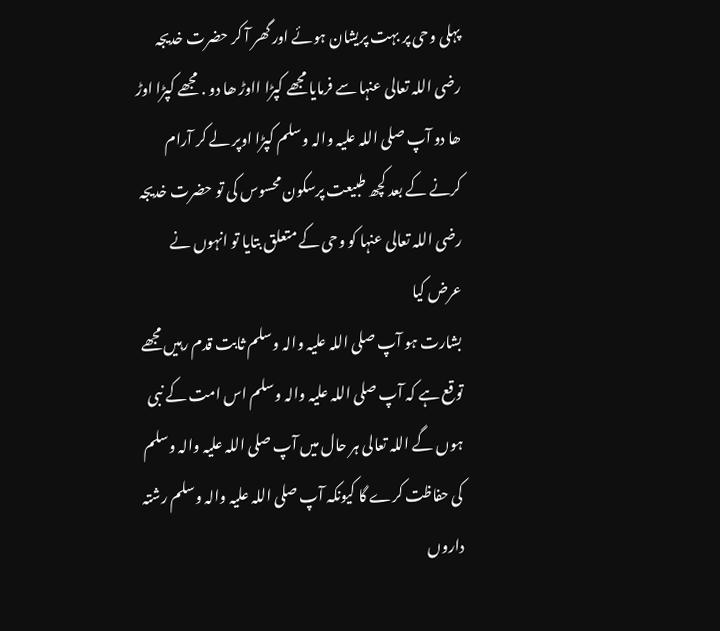پہلی وحی پر بہت پریشان ہوئے اور گھر آ کر حضرت خدیجہ رضی اللہ تعالی عنہا سے فرمایا مجھے کپڑا ااوڑ ھا دو . مجھے کپڑا اوڑ ھا دو آپ صلی اللہ علیہ والہ وسلم کپڑا اوپر لے کر آرام کرنے کے بعد کچھ طبیعت پرسکون محسوس کی تو حضرت خدیجہ رضی اللہ تعالی عنہا کو وحی کے متعلق بتایا تو انہوں نے عرض کیا
بشارت ہو آپ صلی اللہ علیہ والہ وسلم ثابت قدم رہیں مجھے توقع ہے کہ آپ صلی اللہ علیہ والہ وسلم اس امت کے نبی ہوں گے اللہ تعالی ہر حال میں آپ صلی اللہ علیہ والہ وسلم کی حفاظت کرے گا کیونکہ آپ صلی اللہ علیہ والہ وسلم رشتہ داروں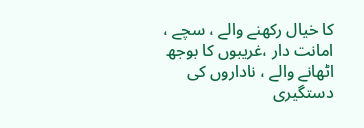کا خیال رکھنے والے ، سچے ، امانت دار ،غریبوں کا بوجھ اٹھانے والے ، ناداروں کی دستگیری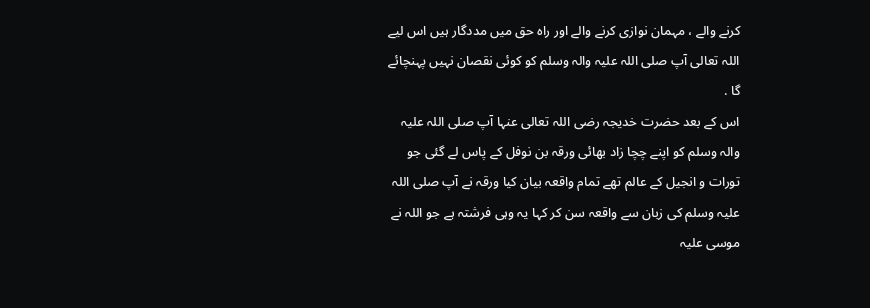کرنے والے ، مہمان نوازی کرنے والے اور راہ حق میں مددگار ہیں اس لیے اللہ تعالی آپ صلی اللہ علیہ والہ وسلم کو کوئی نقصان نہیں پہنچائے گا .
اس کے بعد حضرت خدیجہ رضی اللہ تعالی عنہا آپ صلی اللہ علیہ والہ وسلم کو اپنے چچا زاد بھائی ورقہ بن نوفل کے پاس لے گئی جو تورات و انجیل کے عالم تھے تمام واقعہ بیان کیا ورقہ نے آپ صلی اللہ علیہ وسلم کی زبان سے واقعہ سن کر کہا یہ وہی فرشتہ ہے جو اللہ نے موسی علیہ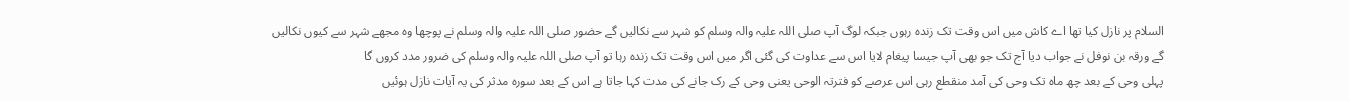السلام پر نازل کیا تھا اے کاش میں اس وقت تک زندہ رہوں جبکہ لوگ آپ صلی اللہ علیہ والہ وسلم کو شہر سے نکالیں گے حضور صلی اللہ علیہ والہ وسلم نے پوچھا وہ مجھے شہر سے کیوں نکالیں گے ورقہ بن نوفل نے جواب دیا آج تک جو بھی آپ جیسا پیغام لایا اس سے عداوت کی گئی اگر میں اس وقت تک زندہ رہا تو آپ صلی اللہ علیہ والہ وسلم کی ضرور مدد کروں گا
پہلی وحی کے بعد چھ ماہ تک وحی کی آمد منقطع رہی اس عرصے کو فترتہ الوحی یعنی وحی کے رک جانے کی مدت کہا جاتا ہے اس کے بعد سورہ مدثر کی یہ آیات نازل ہوئیں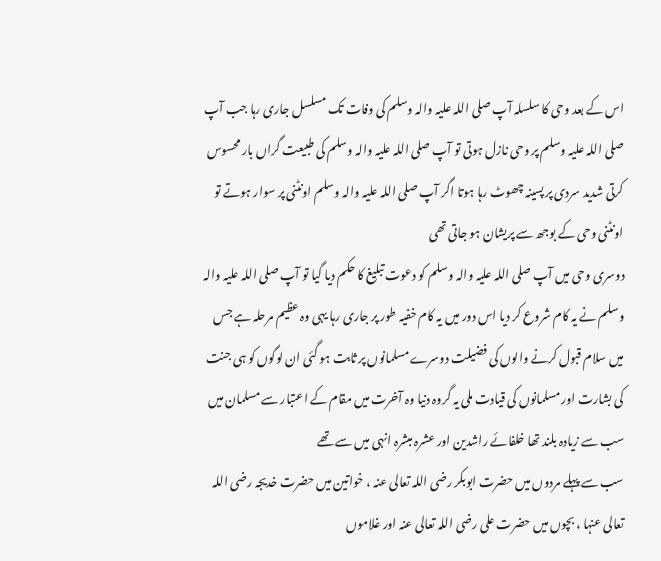اس کے بعد وحی کا سلسلہ آپ صلی اللہ علیہ والہ وسلم کی وفات تک مسلسل جاری رہا جب آپ صلی اللہ علیہ وسلم پر وحی نازل ہوتی تو آپ صلی اللہ علیہ والہ وسلم کی طبیعت گراں بار محسوس کرتی شدید سردی پر پسینہ چھوٹ رہا ہوتا اگر آپ صلی اللہ علیہ والہ وسلم اونٹنی پر سوار ہوتے تو اونٹنی وحی کے بوجھ سے پریشان ہو جاتی تھی
دوسری وحی میں آپ صلی اللہ علیہ والہ وسلم کو دعوت تبلیغ کا حکم دیا گیا تو آپ صلی اللہ علیہ والہ وسلم نے یہ کام شروع کر دیا اس دور میں یہ کام خفیہ طور پر جاری رہا یہی وہ عظیم مرحلہ ہے جس میں سلام قبول کرنے والوں کی فضیلت دوسرے مسلمانوں پر ثابت ہو گئی ان لوگوں کو ہی جنت کی بشارت اور مسلمانوں کی قیادت ملی یہ گروہ دنیا وہ آخرت میں مقام کے اعتبار سے مسلمان میں سب سے زیادہ بلند تھا خلفائے راشدین اور عشرہ مبشرہ انہی میں سے تھے
سب سے پہلے مردوں میں حضرت ابوبکر رضی اللہ تعالی عنہ ، خواتین میں حضرت خدیجہ رضی اللہ تعالی عنہا ، بچوں میں حضرت علی رضی اللہ تعالی عنہ اور غلاموں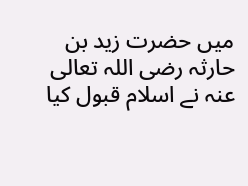میں حضرت زید بن حارثہ رضی اللہ تعالی عنہ نے اسلام قبول کیا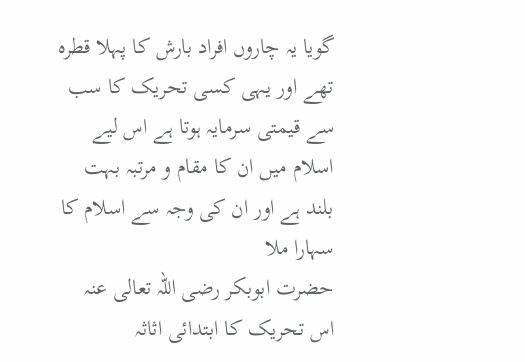گویا یہ چاروں افراد بارش کا پہلا قطرہ تھے اور یہی کسی تحریک کا سب سے قیمتی سرمایہ ہوتا ہے اس لیے اسلام میں ان کا مقام و مرتبہ بہت بلند ہے اور ان کی وجہ سے اسلام کا سہارا ملا
حضرت ابوبکر رضی اللہ تعالی عنہ اس تحریک کا ابتدائی اثاثہ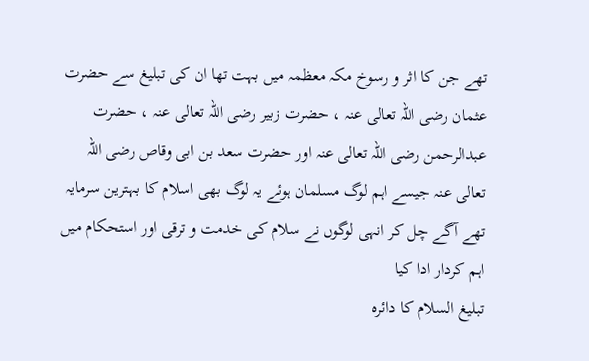تھے جن کا اثر و رسوخ مکہ معظمہ میں بہت تھا ان کی تبلیغ سے حضرت عثمان رضی اللہ تعالی عنہ ، حضرت زبیر رضی اللہ تعالی عنہ ، حضرت عبدالرحمن رضی اللہ تعالی عنہ اور حضرت سعد بن ابی وقاص رضی اللہ تعالی عنہ جیسے اہم لوگ مسلمان ہوئے یہ لوگ بھی اسلام کا بہترین سرمایہ تھے آگے چل کر انہی لوگوں نے سلام کی خدمت و ترقی اور استحکام میں اہم کردار ادا کیا
تبلیغ السلام کا دائرہ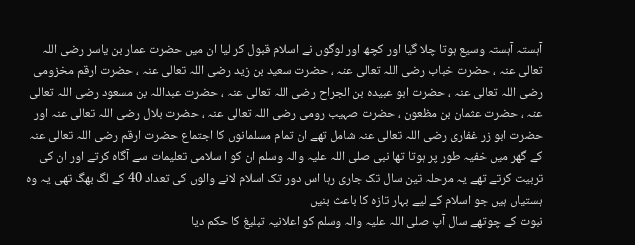آہستہ آہستہ وسیع ہوتا چلا گیا اور کچھ اور لوگوں نے اسلام قبول کر لیا ان میں حضرت عمار بن یاسر رضی اللہ تعالی عنہ ، حضرت خباب رضی اللہ تعالی عنہ ، حضرت سعید بن زید رضی اللہ تعالی عنہ ، حضرت ارقم مخزومی رضی اللہ تعالی عنہ ، حضرت ابو عبیدہ بن الجراح رضی اللہ تعالی عنہ ، حضرت عبداللہ بن مسعود رضی اللہ تعالی عنہ ، حضرت عثمان بن مظعون ، حضرت صہیب رومی رضی اللہ تعالی عنہ ، حضرت بلال رضی اللہ تعالی عنہ اور حضرت ابو زر غفاری رضی اللہ تعالی عنہ شامل تھے ان تمام مسلمانوں کا اجتماع حضرت ارقم رضی اللہ تعالی عنہ کے گھر میں خفیہ طور پر ہوتا تھا نبی صلی اللہ علیہ والہ وسلم ان کو ا سلامی تعلیمات سے آگاہ کرتے اور ان کی تربیت کرتے تھے یہ مرحلہ تین سال تک جاری رہا اس دور تک اسلام لانے والوں کی تعداد 40 کے لگ بھگ تھی یہ وہ ہستیاں ہیں جو اسلام کے لیے بہار تازہ کا باعث بنیں
نبوت کے چوتھے سال آپ صلی اللہ علیہ والہ وسلم کو اعلانیہ تبلیغ کا حکم دیا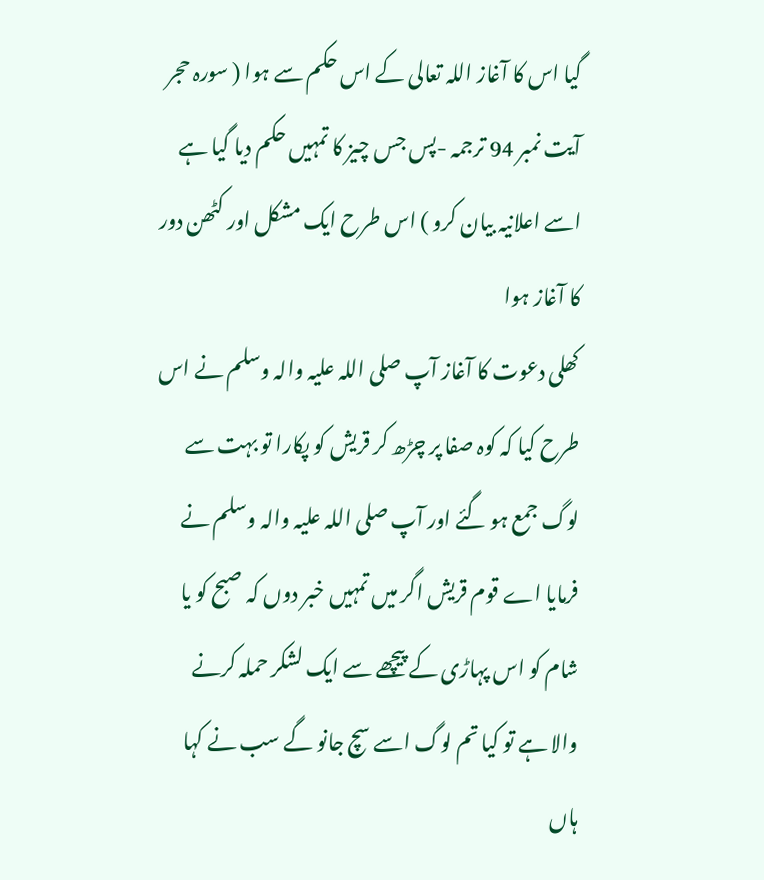گیا اس کا آغاز اللہ تعالی کے اس حکم سے ہوا ( سورہ حجر آیت نمبر 94 ترجمہ -پس جس چیز کا تمہیں حکم دیا گیا ہے اسے اعلانیہ بیان کرو ) اس طرح ایک مشکل اور کٹھن دور کا آغاز ہوا
کھلی دعوت کا آغاز آپ صلی اللہ علیہ والہ وسلم نے اس طرح کیا کہ کوہ صفا پر چڑھ کر قریش کو پکارا تو بہت سے لوگ جمع ہو گئے اور آپ صلی اللہ علیہ والہ وسلم نے فرمایا اے قوم قریش اگر میں تمہیں خبر دوں کہ صبح کو یا شام کو اس پہاڑی کے پیچھے سے ایک لشکر حملہ کرنے والا ہے تو کیا تم لوگ اسے سچ جانو گے سب نے کہا ہاں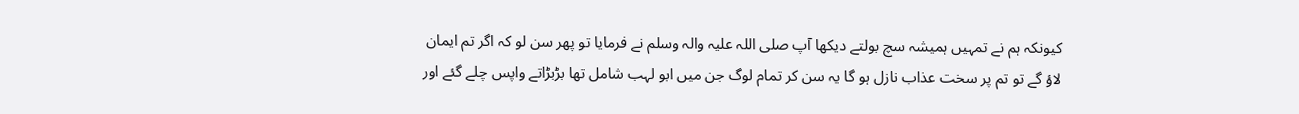کیونکہ ہم نے تمہیں ہمیشہ سچ بولتے دیکھا آپ صلی اللہ علیہ والہ وسلم نے فرمایا تو پھر سن لو کہ اگر تم ایمان لاؤ گے تو تم پر سخت عذاب نازل ہو گا یہ سن کر تمام لوگ جن میں ابو لہب شامل تھا بڑبڑاتے واپس چلے گئے اور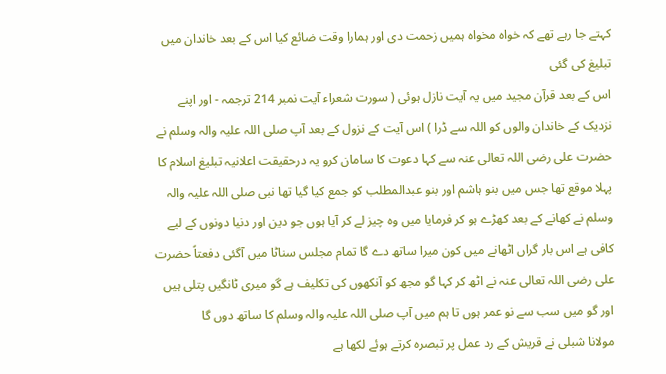کہتے جا رہے تھے کہ خواہ مخواہ ہمیں زحمت دی اور ہمارا وقت ضائع کیا اس کے بعد خاندان میں تبلیغ کی گئی
اس کے بعد قرآن مجید میں یہ آیت نازل ہوئی ( سورت شعراء آیت نمبر 214 ترجمہ - اور اپنے نزدیک کے خاندان والوں کو اللہ سے ڈرا ) اس آیت کے نزول کے بعد آپ صلی اللہ علیہ والہ وسلم نے حضرت علی رضی اللہ تعالی عنہ سے کہا دعوت کا سامان کرو یہ درحقیقت اعلانیہ تبلیغ اسلام کا پہلا موقع تھا جس میں بنو ہاشم اور بنو عبدالمطلب کو جمع کیا گیا تھا نبی صلی اللہ علیہ والہ وسلم نے کھانے کے بعد کھڑے ہو کر فرمایا میں وہ چیز لے کر آیا ہوں جو دین اور دنیا دونوں کے لیے کافی ہے اس بار گراں اٹھانے میں کون میرا ساتھ دے گا تمام مجلس سناٹا میں آگئی دفعتاً حضرت علی رضی اللہ تعالی عنہ نے اٹھ کر کہا گو مجھ کو آنکھوں کی تکلیف ہے گو میری ٹانگیں پتلی ہیں اور گو میں سب سے نو عمر ہوں تا ہم میں آپ صلی اللہ علیہ والہ وسلم کا ساتھ دوں گا
مولانا شبلی نے قریش کے رد عمل پر تبصرہ کرتے ہوئے لکھا ہے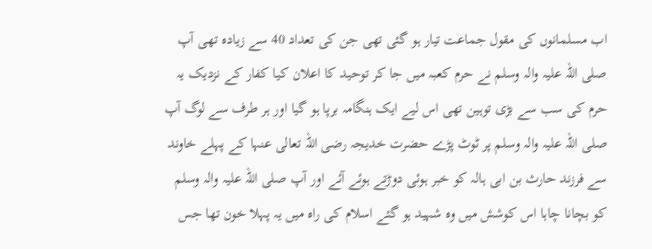اب مسلمانوں کی مقول جماعت تیار ہو گئی تھی جن کی تعداد 40 سے زیادہ تھی آپ صلی اللہ علیہ والہ وسلم نے حرم کعبہ میں جا کر توحید کا اعلان کیا کفار کے نزدیک یہ حرم کی سب سے بڑی توہین تھی اس لیے ایک ہنگامہ برپا ہو گیا اور ہر طرف سے لوگ آپ صلی اللہ علیہ والہ وسلم پر ٹوٹ پڑے حضرت خدیجہ رضی اللہ تعالی عنہا کے پہلے خاوند سے فرزند حارث بن ابی ہالہ کو خبر ہوئی دوڑتے ہوئے آئے اور آپ صلی اللہ علیہ والہ وسلم کو بچانا چاہا اس کوشش میں وہ شہید ہو گئے اسلام کی راہ میں یہ پہلا خون تھا جس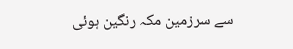سے سرزمین مکہ رنگین ہوئی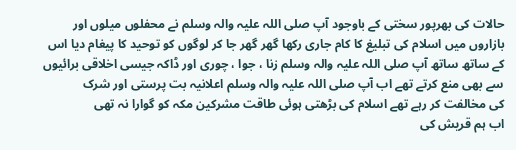حالات کی بھرپور سختی کے باوجود آپ صلی اللہ علیہ والہ وسلم نے محفلوں میلوں اور بازاروں میں اسلام کی تبلیغ کا کام جاری رکھا گھر گھر جا کر لوگوں کو توحید کا پیغام دیا اس کے ساتھ ساتھ آپ صلی اللہ علیہ والہ وسلم زنا ، جوا ، چوری اور ڈاکہ جیسی اخلاقی برائیوں سے بھی منع کرتے تھے اب آپ صلی اللہ علیہ والہ وسلم اعلانیہ بت پرستی اور شرک
کی مخالفت کر رہے تھے اسلام کی بڑھتی ہوئی طاقت مشرکین مکہ کو گوارا نہ تھی
اب ہم قریش کی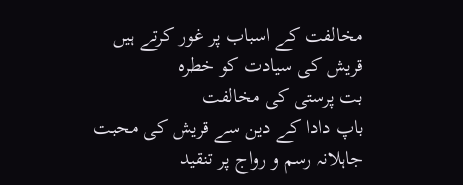مخالفت کے اسباب پر غور کرتے ہیں
قریش کی سیادت کو خطرہ
بت پرستی کی مخالفت
باپ دادا کے دین سے قریش کی محبت
جاہلانہ رسم و رواج پر تنقید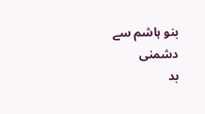بنو ہاشم سے دشمنی
بد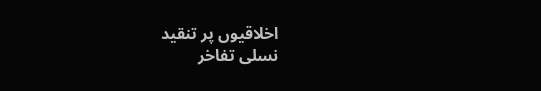اخلاقیوں پر تنقید
نسلی تفاخر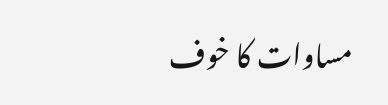مساوات کا خوف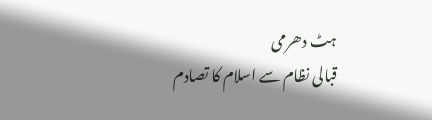ہٹ دھرمی
قبالی نظام سے اسلام کا تصادم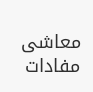معاشی مفادات